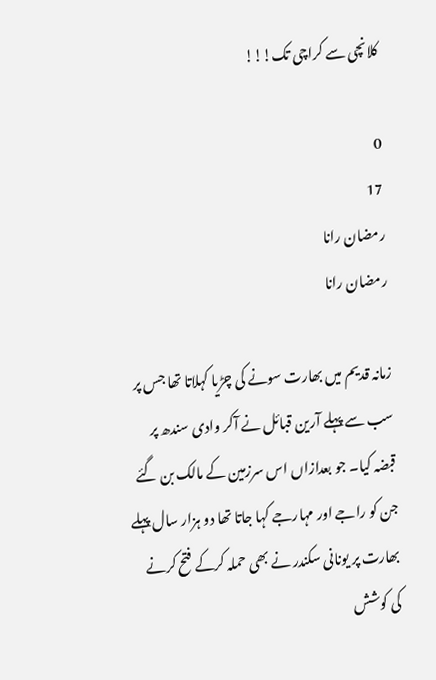کلانچی سے کراچی تک!!!

0
17
رمضان رانا
رمضان رانا

زمانہ قدیم میں بھارت سونے کی چڑیا کہلاتا تھا جس پر سب سے پہلے آرین قبائل نے آکر وادی سندھ پر قبضہ کیا۔ جو بعدازاں اس سرزمین کے مالک بن گئے جن کو راجے اور مہارجے کہا جاتا تھا دو ہزار سال پہلے بھارت پر یونانی سکندر نے بھی حملہ کرکے فتح کرنے کی کوشش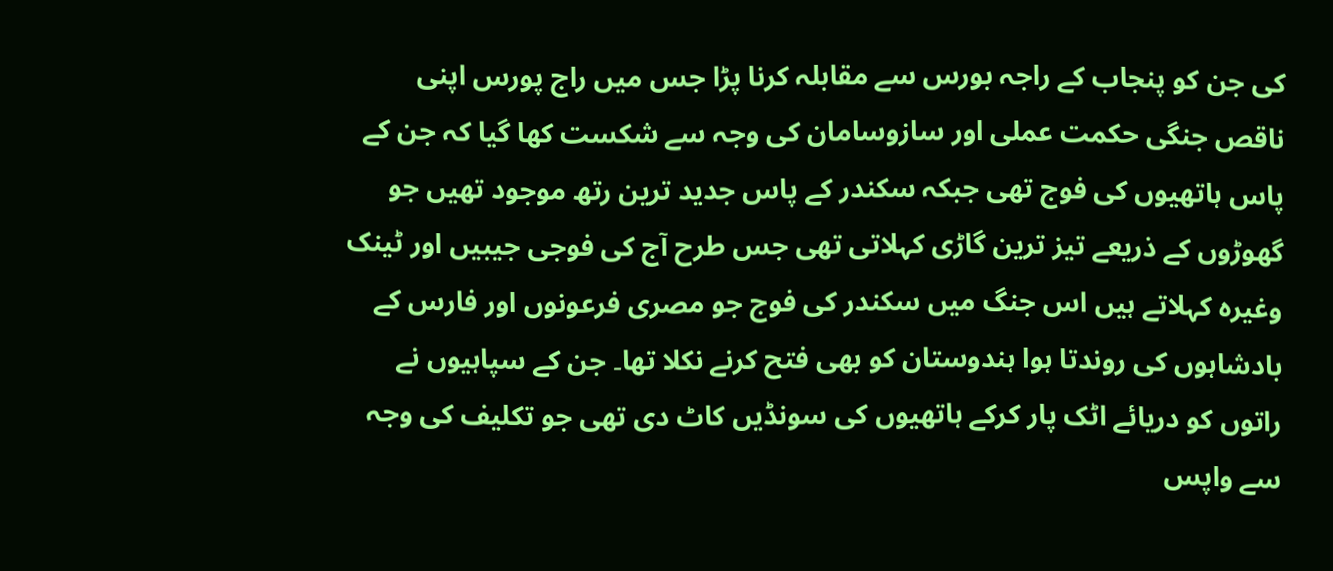کی جن کو پنجاب کے راجہ بورس سے مقابلہ کرنا پڑا جس میں راج پورس اپنی ناقص جنگی حکمت عملی اور سازوسامان کی وجہ سے شکست کھا گیا کہ جن کے پاس ہاتھیوں کی فوج تھی جبکہ سکندر کے پاس جدید ترین رتھ موجود تھیں جو گھوڑوں کے ذریعے تیز ترین گاڑی کہلاتی تھی جس طرح آج کی فوجی جیبیں اور ٹینک وغیرہ کہلاتے ہیں اس جنگ میں سکندر کی فوج جو مصری فرعونوں اور فارس کے بادشاہوں کی روندتا ہوا ہندوستان کو بھی فتح کرنے نکلا تھا۔ جن کے سپاہیوں نے راتوں کو دریائے اٹک پار کرکے ہاتھیوں کی سونڈیں کاٹ دی تھی جو تکلیف کی وجہ سے واپس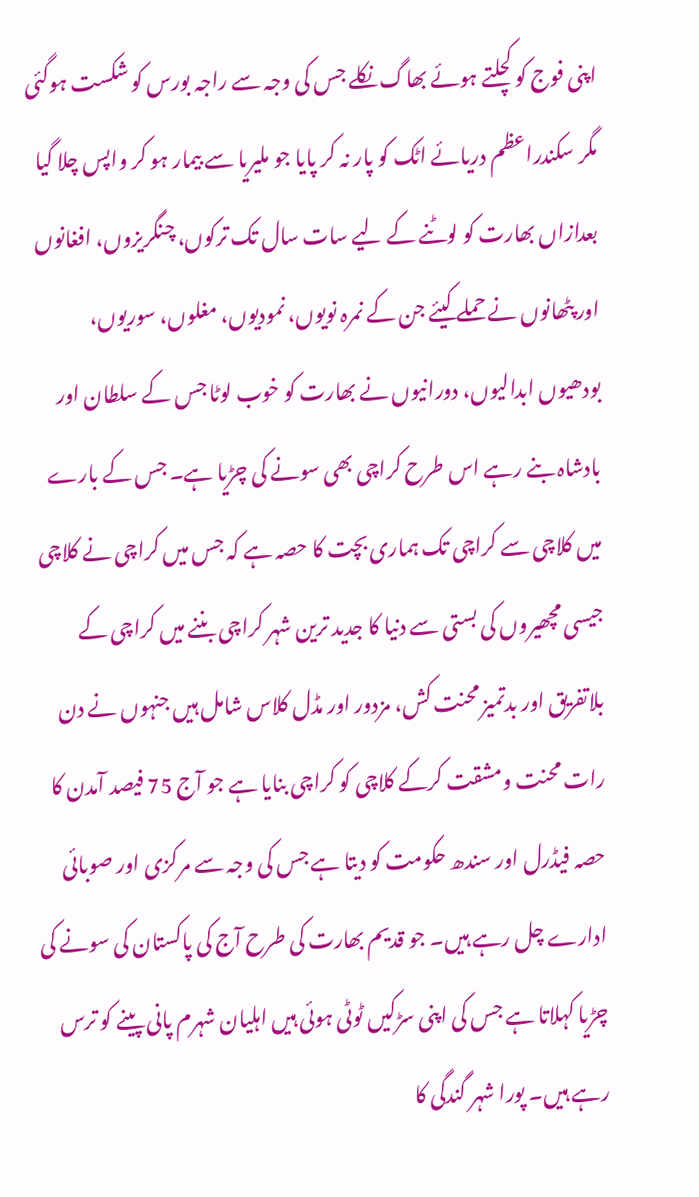اپنی فوج کو کچلتے ہوئے بھاگ نکلے جس کی وجہ سے راجہ بورس کو شکست ہوگئی مگر سکندراعظم دریائے اٹک کو پار نہ کر پایا جو ملیریا سے بیمار ہو کر واپس چلا گیا بعدازاں بھارت کو لوٹنے کے لیے سات سال تک ترکوں، چنگریزوں، افغانوں اور پٹھانوں نے حملے کیئے جن کے نمرہ نویوں، نمودیوں، مغلوں، سوریوں، بودھیوں ابدالیوں، دورانیوں نے بھارت کو خوب لوٹا جس کے سلطان اور بادشاہ بنے رہے اس طرح کراچی بھی سونے کی چڑیا ہے۔ جس کے بارے میں کلاچی سے کراچی تک ہماری بچت کا حصہ ہے کہ جس میں کراچی نے کلاچی جیسی مچھیروں کی بستی سے دنیا کا جدید ترین شہر کراچی بننے میں کراچی کے بلاتفریق اور بدتمیز محنت کش، مزدور اور مڈل کلاس شامل ہیں جنہوں نے دن رات محنت ومشقت کرکے کلاچی کو کراچی بنایا ہے جو آج 75 فیصد آمدن کا حصہ فیڈرل اور سندھ حکومت کو دیتا ہے جس کی وجہ سے مرکزی اور صوبائی ادارے چل رہے ہیں۔ جو قدیم بھارت کی طرح آج کی پاکستان کی سونے کی چڑیا کہلاتا ہے جس کی اپنی سڑکیں ٹوٹی ہوئی ہیں اہلیان شہرم پانی پینے کو ترس رہے ہیں۔ پورا شہر گندگی کا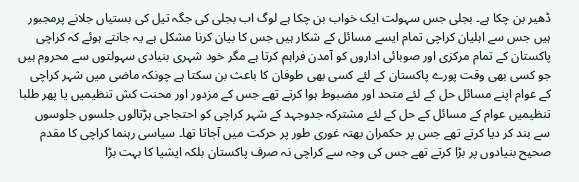ڈھیر بن چکا ہے۔ بجلی جس سہولت ایک خواب بن چکا ہے لوگ اب بجلی کی جگہ تیل کی بستیاں جلانے پرمجبور ہیں جس سے اہلیان کراچی تمام ایسے مسائل کے شکار ہیں جس کا بیان کرنا مشکل ہے یہ جانتے ہوئے کہ کراچی پاکستان کے تمام مرکزی اور صوبائی اداروں کو آمدن فراہم کرتا ہے مگر خود شہری بنیادی سہولتوں سے محروم ہیں جو کسی بھی وقت پورے پاکستان کے لئے کسی بھی طوفان کا باعث بن سکتا ہے چونکہ ماضی میں شہر کراچی کے عوام اپنے مسائل حل کے لئے متحد اور مضبوط ہوا کرتے تھے جس کے مزدور اور محنت کش تنظیمیں یا پھر طلبا تنظیمیں عوام کے مسائل کے حل کے لئے مشترکہ جدوجہد کے شہر کراچی کو احتجاجی ہڑتالوں جلسوں جلوسوں سے بند کر دیا کرتے تھے جس پر حکمران بھتہ غوری طور پر حرکت میں آجاتا تھا۔ سیاسی رہنما کراچی کا مقدم صحیح بنیادوں پر بڑا کرتے تھے جس کی وجہ سے کراچی نہ صرف پاکستان بلکہ ایشیا کا بہت بڑا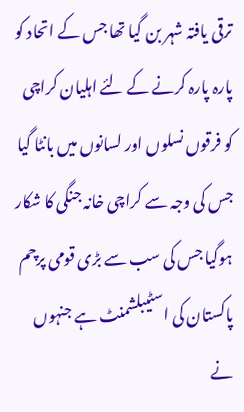ترقی یافتہ شہر بن گیا تھا جس کے اتحاد کو پارہ پارہ کرنے کے لئے اہلیان کراچی کو فرقوں نسلوں اور لسانوں میں بانٹا گیا جس کی وجہ سے کراچی خانہ جنگی کا شکار ہوگیا جس کی سب سے بڑی قومی پرچم پاکستان کی اسٹیبلشمنٹ ہے جنہوں نے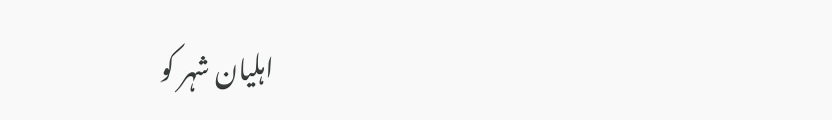اہلیان شہر کو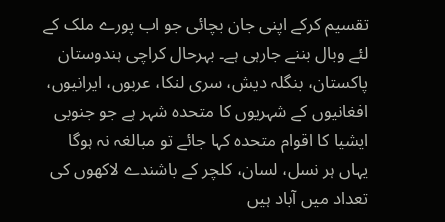تقسیم کرکے اپنی جان بچائی جو اب پورے ملک کے لئے وبال بننے جارہی ہے۔ بہرحال کراچی ہندوستان پاکستان، بنگلہ دیش، سری لنکا، عربوں، ایرانیوں، افغانیوں کے شہریوں کا متحدہ شہر ہے جو جنوبی ایشیا کا اقوام متحدہ کہا جائے تو مبالغہ نہ ہوگا یہاں ہر نسل، لسان، کلچر کے باشندے لاکھوں کی تعداد میں آباد ہیں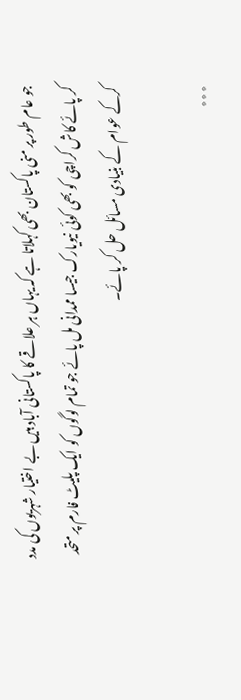جو عام طور پر منی پاکستان بھی کہلاتا ہے کہ یہاں ہر علاقے کا پاکستانی آباد ہیں بے اختیار شہریوں کی مدد کر پائے کاش کراچی کو بھی کوئی نیویارک جیسا ممدانی مل پائے جو تمام لوگوں کو ایک پلیٹ فارم پر متحد کرکے عوام کے بنیادی مسائل حل کر پائے۔

٭٭٭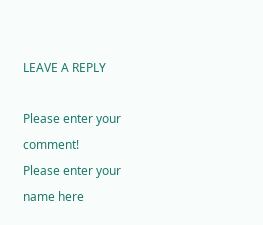LEAVE A REPLY

Please enter your comment!
Please enter your name here